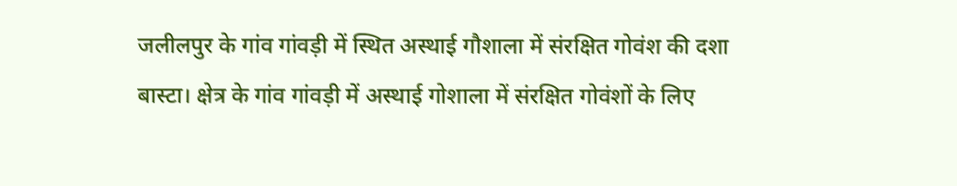जलीलपुर के गांव गांवड़ी में स्थित अस्थाई गौशाला में संरक्षित गोवंश की दशा
बास्टा। क्षेत्र के गांव गांवड़ी में अस्थाई गोशाला में संरक्षित गोवंशों के लिए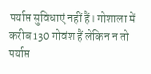पर्याप्त सुविधाएं नहीं हैं। गोशाला में करीब 130 गोवंश हैं लेकिन न तो पर्याप्त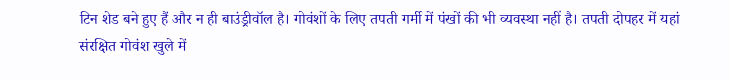टिन शेड बने हुए हैं और न ही बाउंड्रीवॉल है। गोवंशों के लिए तपती गर्मी में पंखों की भी व्यवस्था नहीं है। तपती दोपहर में यहां संरक्षित गोवंश खुले में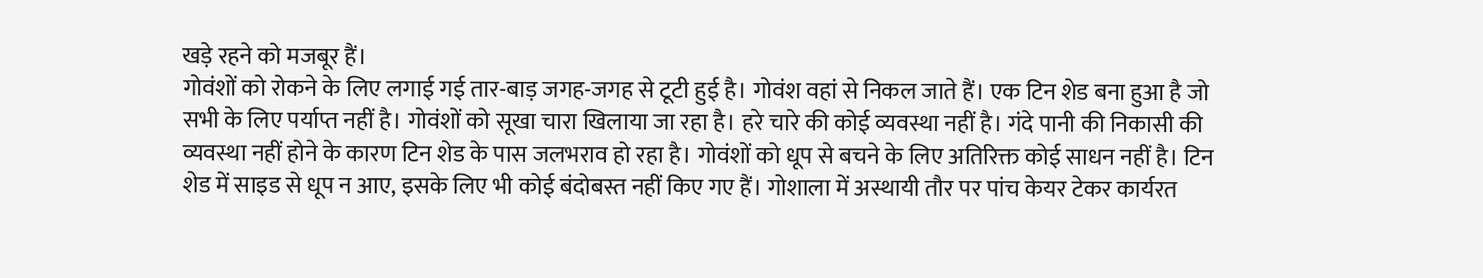खड़े रहने को मजबूर हैं।
गोवंशों को रोकने के लिए लगाई गई तार-बाड़ जगह-जगह से टूटी हुई है। गोवंश वहां से निकल जाते हैं। एक टिन शेड बना हुआ है जो सभी के लिए पर्याप्त नहीं है। गोवंशों को सूखा चारा खिलाया जा रहा है। हरे चारे की कोई व्यवस्था नहीं है। गंदे पानी की निकासी की व्यवस्था नहीं होने के कारण टिन शेड के पास जलभराव हो रहा है। गोवंशों को धूप से बचने के लिए अतिरिक्त कोई साधन नहीं है। टिन शेड में साइड से धूप न आए, इसके लिए भी कोई बंदोबस्त नहीं किए गए हैं। गोशाला में अस्थायी तौर पर पांच केयर टेकर कार्यरत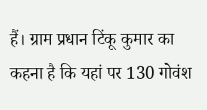हैं। ग्राम प्रधान टिंकू कुमार का कहना है कि यहां पर 130 गोवंश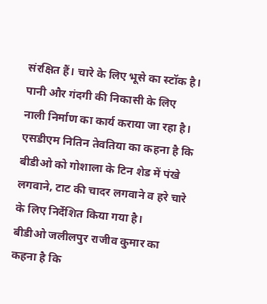संरक्षित हैं। चारे के लिए भूसे का स्टॉक है। पानी और गंदगी की निकासी के लिए नाली निर्माण का कार्य कराया जा रहा है। एसडीएम नितिन तेवतिया का कहना है कि बीडीओ को गोशाला के टिन शेड में पंखे लगवाने, टाट की चादर लगवाने व हरे चारे के लिए निर्देशित किया गया है।
बीडीओ जलीलपुर राजीव कुमार का कहना है कि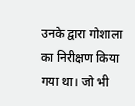उनके द्वारा गोशाला का निरीक्षण किया गया था। जो भी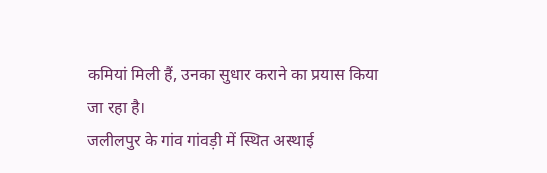कमियां मिली हैं, उनका सुधार कराने का प्रयास किया जा रहा है।
जलीलपुर के गांव गांवड़ी में स्थित अस्थाई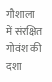गौशाला में संरक्षित गोवंश की दशा